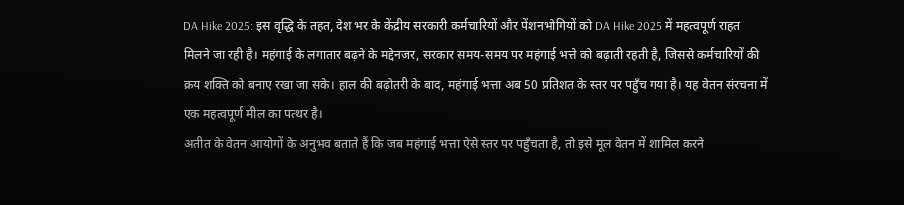DA Hike 2025: इस वृद्धि के तहत, देश भर के केंद्रीय सरकारी कर्मचारियों और पेंशनभोगियों को DA Hike 2025 में महत्वपूर्ण राहत मिलने जा रही है। महंगाई के लगातार बढ़ने के मद्देनजर, सरकार समय-समय पर महंगाई भत्ते को बढ़ाती रहती है, जिससे कर्मचारियों की क्रय शक्ति को बनाए रखा जा सके। हाल की बढ़ोतरी के बाद, महंगाई भत्ता अब 50 प्रतिशत के स्तर पर पहुँच गया है। यह वेतन संरचना में एक महत्वपूर्ण मील का पत्थर है।
अतीत के वेतन आयोगों के अनुभव बताते हैं कि जब महंगाई भत्ता ऐसे स्तर पर पहुँचता है, तो इसे मूल वेतन में शामिल करने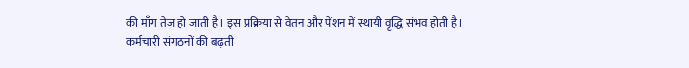की माँग तेज हो जाती है। इस प्रक्रिया से वेतन और पेंशन में स्थायी वृद्धि संभव होती है।
कर्मचारी संगठनों की बढ़ती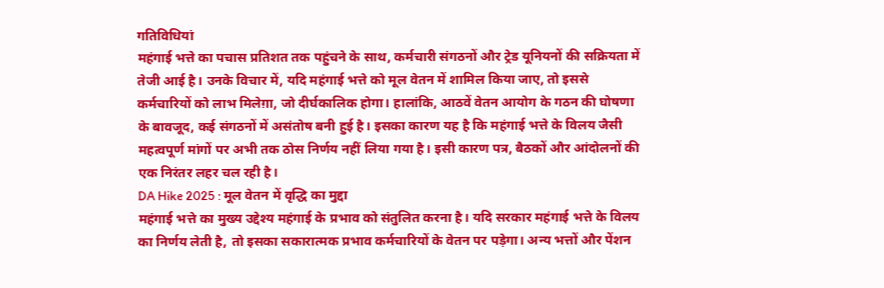गतिविधियां
महंगाई भत्ते का पचास प्रतिशत तक पहुंचने के साथ, कर्मचारी संगठनों और ट्रेड यूनियनों की सक्रियता में तेजी आई है। उनके विचार में, यदि महंगाई भत्ते को मूल वेतन में शामिल किया जाए, तो इससे कर्मचारियों को लाभ मिलेग़ा, जो दीर्घकालिक होगा। हालांकि, आठवें वेतन आयोग के गठन की घोषणा के बावजूद, कई संगठनों में असंतोष बनी हुई है। इसका कारण यह है कि महंगाई भत्ते के विलय जैसी महत्वपूर्ण मांगों पर अभी तक ठोस निर्णय नहीं लिया गया है। इसी कारण पत्र, बैठकों और आंदोलनों की एक निरंतर लहर चल रही है।
DA Hike 2025 : मूल वेतन में वृद्धि का मुद्दा
महंगाई भत्ते का मुख्य उद्देश्य महंगाई के प्रभाव को संतुलित करना है। यदि सरकार महंगाई भत्ते के विलय का निर्णय लेती है, तो इसका सकारात्मक प्रभाव कर्मचारियों के वेतन पर पड़ेगा। अन्य भत्तों और पेंशन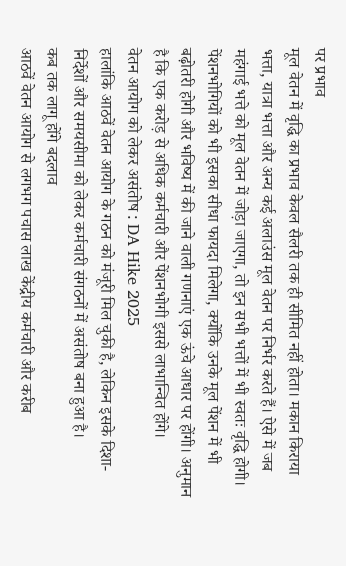पर प्रभाव
मूल वेतन में वृद्धि का प्रभाव केवल सैलरी तक ही सीमित नहीं होता। मकान किराया भत्ता, यात्रा भत्ता और अन्य कई अलाउंस मूल वेतन पर निर्भर करते हैं। ऐसे में जब महंगाई भत्ते को मूल वेतन में जोड़ा जाएगा, तो इन सभी भत्तों में भी स्वतः वृद्धि होगी। पेंशनभोगियों को भी इसका सीधा फायदा मिलेगा, क्योंकि उनके मूल पेंशन में भी बढ़ोतरी होगी और भविष्य में की जाने वाली गणनाएं एक ऊंचे आधार पर होंगी। अनुमान है कि एक करोड़ से अधिक कर्मचारी और पेंशनभोगी इससे लाभान्वित होंगे।
वेतन आयोग को लेकर असंतोष : DA Hike 2025
हालांकि आठवें वेतन आयोग के गठन को मंजूरी मिल चुकी है, लेकिन इसके दिशा-निर्देशों और समयसीमा को लेकर कर्मचारी संगठनों में असंतोष बना हुआ है।
कब तक लागू होंगे बदलाव
आठवें वेतन आयोग से लगभग पचास लाख केंद्रीय कर्मचारी और करीब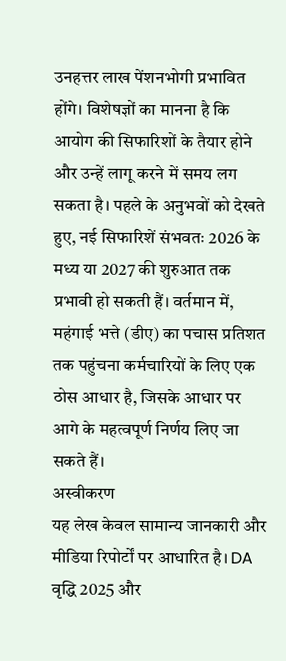उनहत्तर लाख पेंशनभोगी प्रभावित होंगे। विशेषज्ञों का मानना है कि आयोग की सिफारिशों के तैयार होने और उन्हें लागू करने में समय लग सकता है। पहले के अनुभवों को देखते हुए, नई सिफारिशें संभवतः 2026 के मध्य या 2027 की शुरुआत तक प्रभावी हो सकती हैं। वर्तमान में, महंगाई भत्ते (डीए) का पचास प्रतिशत तक पहुंचना कर्मचारियों के लिए एक ठोस आधार है, जिसके आधार पर आगे के महत्वपूर्ण निर्णय लिए जा सकते हैं।
अस्वीकरण
यह लेख केवल सामान्य जानकारी और मीडिया रिपोर्टों पर आधारित है। DA वृद्धि 2025 और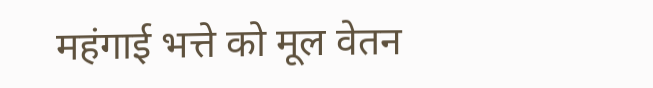महंगाई भत्ते को मूल वेतन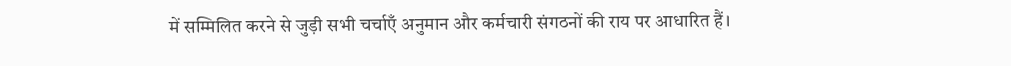में सम्मिलित करने से जुड़ी सभी चर्चाएँ अनुमान और कर्मचारी संगठनों की राय पर आधारित हैं।